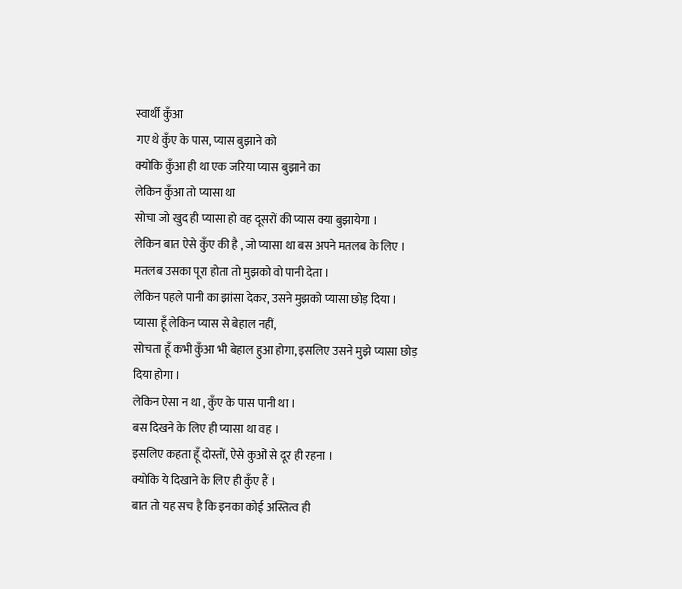स्वार्थी कुँआ
गए थे कुँए के पास, प्यास बुझाने को
क्योकि कुँआ ही था एक जरिया प्यास बुझाने का
लेकिन कुँआ तो प्यासा था
सोचा जो खुद ही प्यासा हो वह दूसरों की प्यास क्या बुझायेगा ।
लेकिन बात ऐसे कुँए की है , जो प्यासा था बस अपने मतलब के लिए ।
मतलब उसका पूरा होता तो मुझको वो पानी देता ।
लेकिन पहले पानी का झांसा देकर, उसने मुझको प्यासा छोड़ दिया ।
प्यासा हूँ लेकिन प्यास से बेहाल नहीं,
सोचता हूँ कभी कुँआ भी बेहाल हुआ होगा, इसलिए उसने मुझे प्यासा छोड़ दिया होगा ।
लेकिन ऐसा न था , कुँए के पास पानी था ।
बस दिखने के लिए ही प्यासा था वह ।
इसलिए कहता हूँ दोस्तों, ऐसे कुओं से दूर ही रहना ।
क्योकि ये दिखाने के लिए ही कुँए हैं ।
बात तो यह सच है कि इनका कोई अस्तित्व ही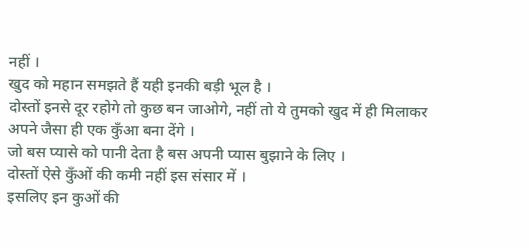नहीं ।
खुद को महान समझते हैं यही इनकी बड़ी भूल है ।
दोस्तों इनसे दूर रहोगे तो कुछ बन जाओगे, नहीं तो ये तुमको खुद में ही मिलाकर
अपने जैसा ही एक कुँआ बना देंगे ।
जो बस प्यासे को पानी देता है बस अपनी प्यास बुझाने के लिए ।
दोस्तों ऐसे कुँओं की कमी नहीं इस संसार में ।
इसलिए इन कुओं की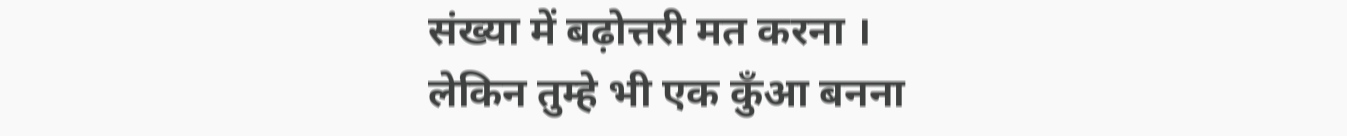संख्या में बढ़ोत्तरी मत करना ।
लेकिन तुम्हे भी एक कुँआ बनना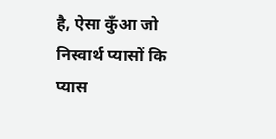है, ऐसा कुँआ जो निस्वार्थ प्यासों कि प्यास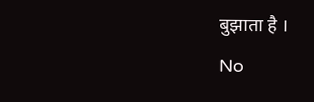बुझाता है ।
No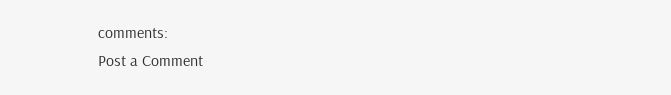comments:
Post a Comment